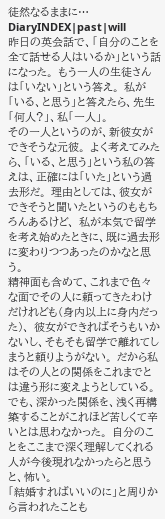徒然なるままに…
DiaryINDEX|past|will
昨日の英会話で、「自分のことを全て話せる人はいるか」という話になった。 もう一人の生徒さんは「いない」という答え。 私が「いる、と思う」と答えたら、先生「何人?」、私「一人」。
その一人というのが、新彼女ができそうな元彼。 よく考えてみたら、「いる、と思う」という私の答えは、正確には「いた」という過去形だ。 理由としては、彼女ができそうと聞いたというのももちろんあるけど、 私が本気で留学を考え始めたときに、既に過去形に変わりつつあったのかなと思う。
精神面も含めて、これまで色々な面でその人に頼ってきたわけだけれども(身内以上に身内だった)、 彼女ができればそうもいかないし、そもそも留学で離れてしまうと頼りようがない。 だから私はその人との関係をこれまでとは違う形に変えようとしている。
でも、深かった関係を、浅く再構築することがこれほど苦しくて辛いとは思わなかった。 自分のことをここまで深く理解してくれる人が今後現れなかったらと思うと、怖い。
「結婚すればいいのに」と周りから言われたことも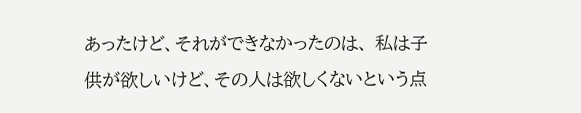あったけど、それができなかったのは、 私は子供が欲しいけど、その人は欲しくないという点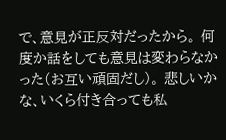で、意見が正反対だったから。 何度か話をしても意見は変わらなかった(お互い頑固だし)。 悲しいかな、いくら付き合っても私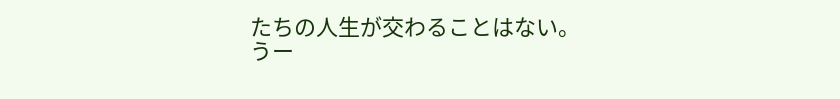たちの人生が交わることはない。
うー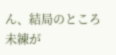ん、結局のところ未練が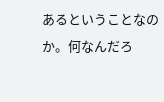あるということなのか。何なんだろ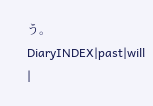う。
DiaryINDEX|past|will
|